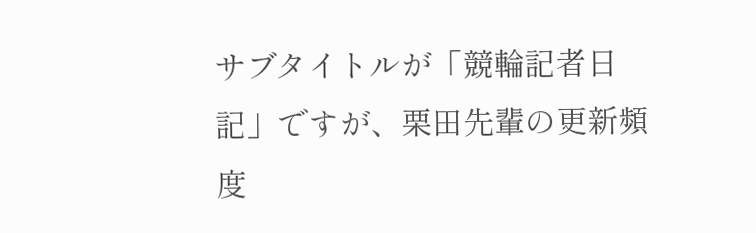サブタイトルが「競輪記者日記」ですが、栗田先輩の更新頻度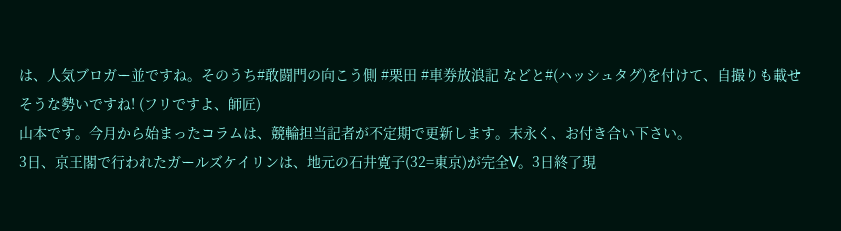は、人気ブロガー並ですね。そのうち#敢闘門の向こう側 #栗田 #車券放浪記 などと#(ハッシュタグ)を付けて、自撮りも載せそうな勢いですね! (フリですよ、師匠)
山本です。今月から始まったコラムは、競輪担当記者が不定期で更新します。末永く、お付き合い下さい。
3日、京王閣で行われたガールズケイリンは、地元の石井寛子(32=東京)が完全V。3日終了現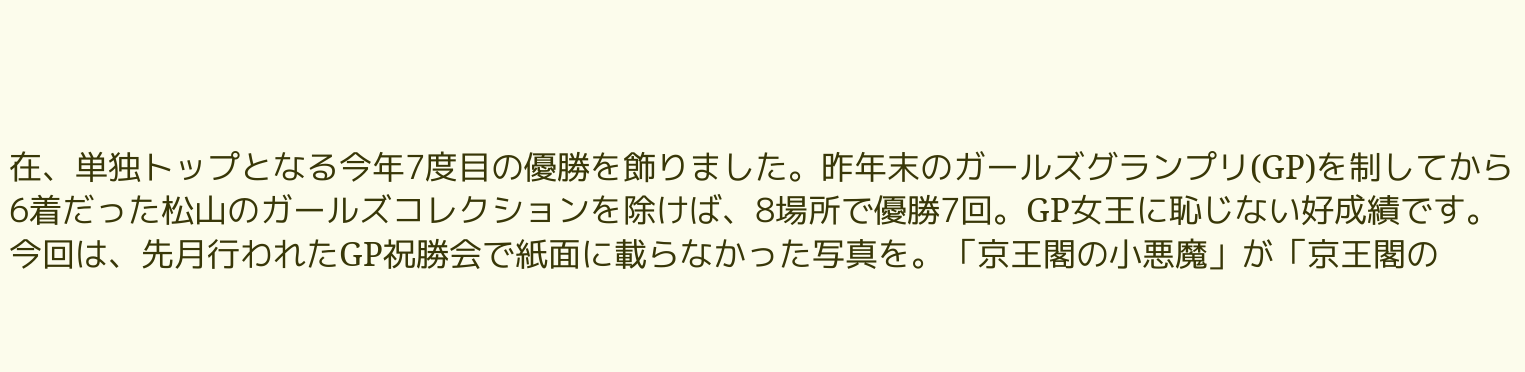在、単独トップとなる今年7度目の優勝を飾りました。昨年末のガールズグランプリ(GP)を制してから6着だった松山のガールズコレクションを除けば、8場所で優勝7回。GP女王に恥じない好成績です。
今回は、先月行われたGP祝勝会で紙面に載らなかった写真を。「京王閣の小悪魔」が「京王閣の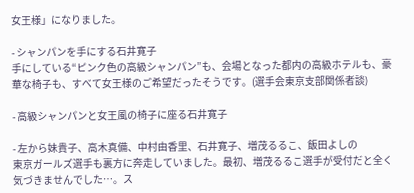女王様」になりました。

- シャンパンを手にする石井寛子
手にしている“ピンク色の高級シャンパン”も、会場となった都内の高級ホテルも、豪華な椅子も、すべて女王様のご希望だったそうです。(選手会東京支部関係者談)

- 高級シャンパンと女王風の椅子に座る石井寛子

- 左から妹貴子、高木真備、中村由香里、石井寛子、増茂るるこ、飯田よしの
東京ガールズ選手も裏方に奔走していました。最初、増茂るるこ選手が受付だと全く気づきませんでした…。ス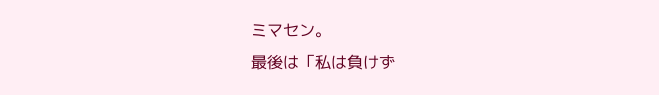ミマセン。
最後は「私は負けず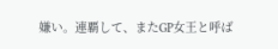嫌い。連覇して、またGP女王と呼ば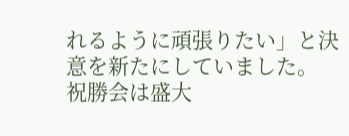れるように頑張りたい」と決意を新たにしていました。
祝勝会は盛大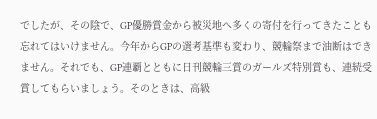でしたが、その陰で、GP優勝賞金から被災地へ多くの寄付を行ってきたことも忘れてはいけません。今年からGPの選考基準も変わり、競輪祭まで油断はできません。それでも、GP連覇とともに日刊競輪三賞のガールズ特別賞も、連続受賞してもらいましょう。そのときは、高級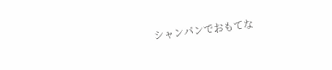シャンパンでおもてな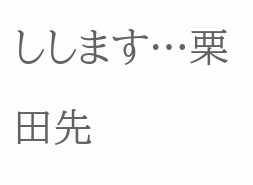しします…栗田先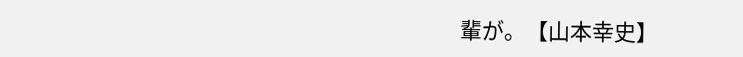輩が。【山本幸史】